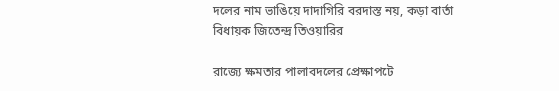দলের নাম ভাঙিয়ে দাদাগিরি বরদাস্ত নয়, কড়া বার্তা বিধায়ক জিতেন্দ্র তিওয়ারির

রাজ্যে ক্ষমতার পালাবদলের প্রেক্ষাপটে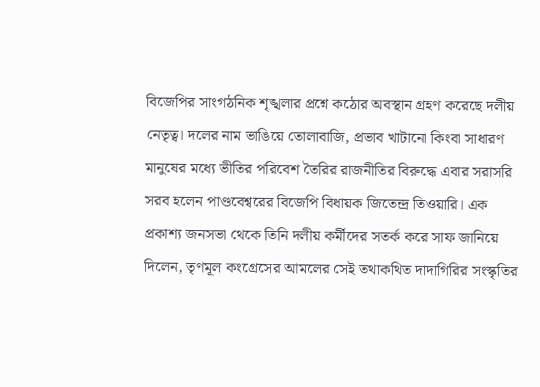বিজেপির সাংগঠনিক শৃঙ্খলার প্রশ্নে কঠোর অবস্থান গ্রহণ করেছে দলীয় নেতৃত্ব। দলের নাম ভাঙিয়ে তোলাবাজি, প্রভাব খাটানো কিংবা সাধারণ মানুষের মধ্যে ভীতির পরিবেশ তৈরির রাজনীতির বিরুদ্ধে এবার সরাসরি সরব হলেন পাণ্ডবেশ্বরের বিজেপি বিধায়ক জিতেন্দ্র তিওয়ারি। এক প্রকাশ্য জনসভা থেকে তিনি দলীয় কর্মীদের সতর্ক করে সাফ জানিয়ে দিলেন, তৃণমূল কংগ্রেসের আমলের সেই তথাকথিত দাদাগিরির সংস্কৃতির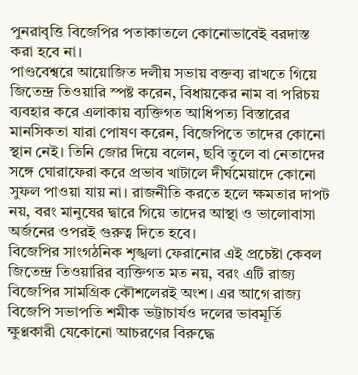পুনরাবৃত্তি বিজেপির পতাকাতলে কোনোভাবেই বরদাস্ত করা হবে না।
পাণ্ডবেশ্বরে আয়োজিত দলীয় সভায় বক্তব্য রাখতে গিয়ে জিতেন্দ্র তিওয়ারি স্পষ্ট করেন, বিধায়কের নাম বা পরিচয় ব্যবহার করে এলাকায় ব্যক্তিগত আধিপত্য বিস্তারের মানসিকতা যারা পোষণ করেন, বিজেপিতে তাদের কোনো স্থান নেই। তিনি জোর দিয়ে বলেন, ছবি তুলে বা নেতাদের সঙ্গে ঘোরাফেরা করে প্রভাব খাটালে দীর্ঘমেয়াদে কোনো সুফল পাওয়া যায় না। রাজনীতি করতে হলে ক্ষমতার দাপট নয়, বরং মানুষের দ্বারে গিয়ে তাদের আস্থা ও ভালোবাসা অর্জনের ওপরই গুরুত্ব দিতে হবে।
বিজেপির সাংগঠনিক শৃঙ্খলা ফেরানোর এই প্রচেষ্টা কেবল জিতেন্দ্র তিওয়ারির ব্যক্তিগত মত নয়, বরং এটি রাজ্য বিজেপির সামগ্রিক কৌশলেরই অংশ। এর আগে রাজ্য বিজেপি সভাপতি শমীক ভট্টাচার্যও দলের ভাবমূর্তি ক্ষুণ্ণকারী যেকোনো আচরণের বিরুদ্ধে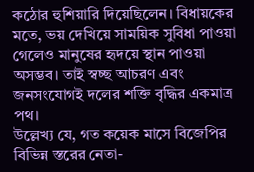কঠোর হুশিয়ারি দিয়েছিলেন। বিধায়কের মতে, ভয় দেখিয়ে সাময়িক সুবিধা পাওয়া গেলেও মানুষের হৃদয়ে স্থান পাওয়া অসম্ভব। তাই স্বচ্ছ আচরণ এবং জনসংযোগই দলের শক্তি বৃদ্ধির একমাত্র পথ।
উল্লেখ্য যে, গত কয়েক মাসে বিজেপির বিভিন্ন স্তরের নেতা-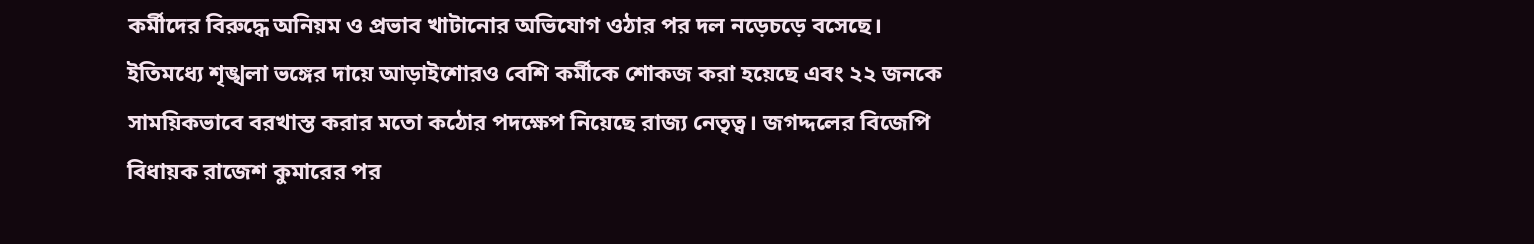কর্মীদের বিরুদ্ধে অনিয়ম ও প্রভাব খাটানোর অভিযোগ ওঠার পর দল নড়েচড়ে বসেছে। ইতিমধ্যে শৃঙ্খলা ভঙ্গের দায়ে আড়াইশোরও বেশি কর্মীকে শোকজ করা হয়েছে এবং ২২ জনকে সাময়িকভাবে বরখাস্ত করার মতো কঠোর পদক্ষেপ নিয়েছে রাজ্য নেতৃত্ব। জগদ্দলের বিজেপি বিধায়ক রাজেশ কুমারের পর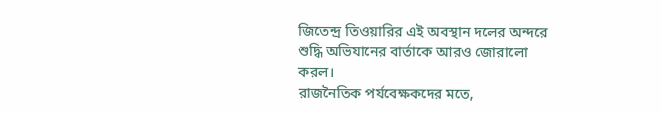জিতেন্দ্র তিওয়ারির এই অবস্থান দলের অন্দরে শুদ্ধি অভিযানের বার্তাকে আরও জোরালো করল।
রাজনৈতিক পর্যবেক্ষকদের মতে,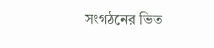সংগঠনের ভিত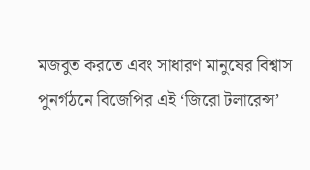মজবুত করতে এবং সাধারণ মানুষের বিশ্বাস পুনর্গঠনে বিজেপির এই ‘জিরো টলারেন্স’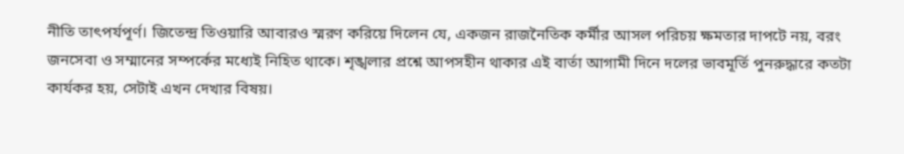নীতি তাৎপর্যপূর্ণ। জিতেন্দ্র তিওয়ারি আবারও স্মরণ করিয়ে দিলেন যে, একজন রাজনৈতিক কর্মীর আসল পরিচয় ক্ষমতার দাপটে নয়, বরং জনসেবা ও সম্মানের সম্পর্কের মধ্যেই নিহিত থাকে। শৃঙ্খলার প্রশ্নে আপসহীন থাকার এই বার্তা আগামী দিনে দলের ভাবমূর্তি পুনরুদ্ধারে কতটা কার্যকর হয়, সেটাই এখন দেখার বিষয়।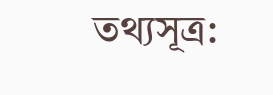তথ্যসূত্র: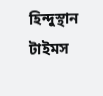হিন্দুস্থান টাইমস